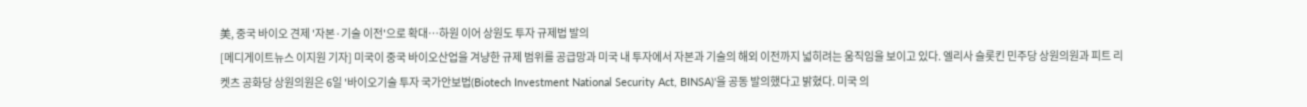美, 중국 바이오 견제 '자본·기술 이전'으로 확대…하원 이어 상원도 투자 규제법 발의
[메디게이트뉴스 이지원 기자] 미국이 중국 바이오산업을 겨냥한 규제 범위를 공급망과 미국 내 투자에서 자본과 기술의 해외 이전까지 넓히려는 움직임을 보이고 있다. 엘리사 슬롯킨 민주당 상원의원과 피트 리켓츠 공화당 상원의원은 6일 '바이오기술 투자 국가안보법(Biotech Investment National Security Act, BINSA)'을 공동 발의했다고 밝혔다. 미국 의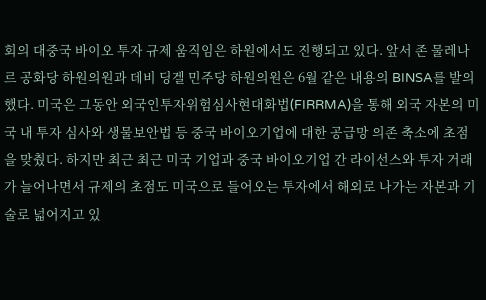회의 대중국 바이오 투자 규제 움직임은 하원에서도 진행되고 있다. 앞서 존 물레나르 공화당 하원의원과 데비 딩겔 민주당 하원의원은 6월 같은 내용의 BINSA를 발의했다. 미국은 그동안 외국인투자위험심사현대화법(FIRRMA)을 통해 외국 자본의 미국 내 투자 심사와 생물보안법 등 중국 바이오기업에 대한 공급망 의존 축소에 초점을 맞췄다. 하지만 최근 최근 미국 기업과 중국 바이오기업 간 라이선스와 투자 거래가 늘어나면서 규제의 초점도 미국으로 들어오는 투자에서 해외로 나가는 자본과 기술로 넓어지고 있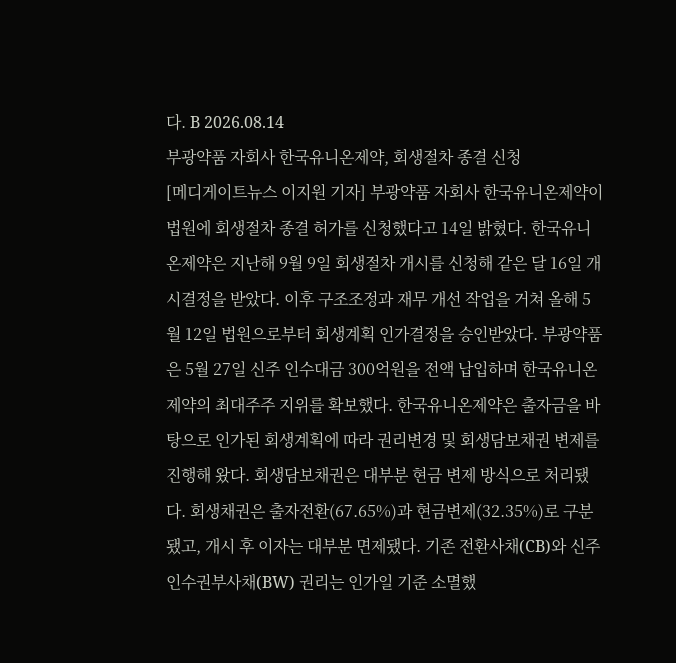다. B 2026.08.14
부광약품 자회사 한국유니온제약, 회생절차 종결 신청
[메디게이트뉴스 이지원 기자] 부광약품 자회사 한국유니온제약이 법원에 회생절차 종결 허가를 신청했다고 14일 밝혔다. 한국유니온제약은 지난해 9월 9일 회생절차 개시를 신청해 같은 달 16일 개시결정을 받았다. 이후 구조조정과 재무 개선 작업을 거쳐 올해 5월 12일 법원으로부터 회생계획 인가결정을 승인받았다. 부광약품은 5월 27일 신주 인수대금 300억원을 전액 납입하며 한국유니온제약의 최대주주 지위를 확보했다. 한국유니온제약은 출자금을 바탕으로 인가된 회생계획에 따라 권리변경 및 회생담보채권 변제를 진행해 왔다. 회생담보채권은 대부분 현금 변제 방식으로 처리됐다. 회생채권은 출자전환(67.65%)과 현금변제(32.35%)로 구분됐고, 개시 후 이자는 대부분 면제됐다. 기존 전환사채(CB)와 신주인수권부사채(BW) 권리는 인가일 기준 소멸했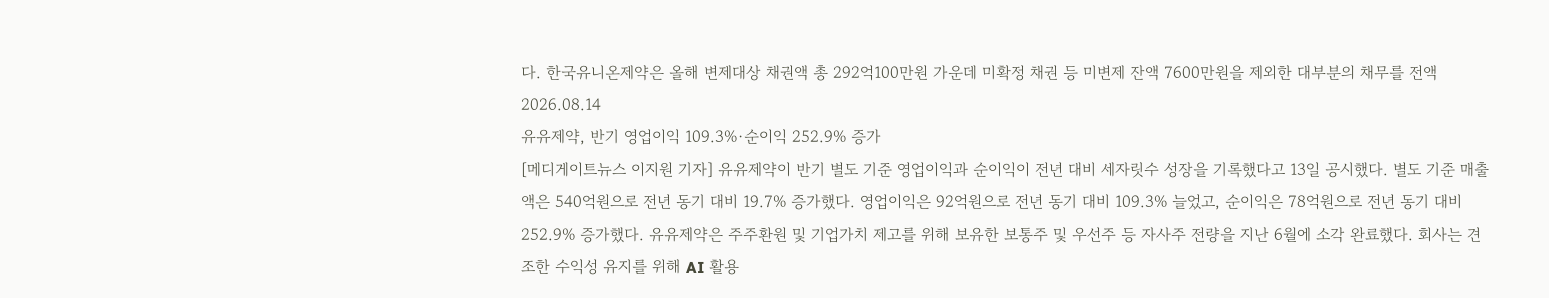다. 한국유니온제약은 올해 변제대상 채권액 총 292억100만원 가운데 미확정 채권 등 미변제 잔액 7600만원을 제외한 대부분의 채무를 전액 2026.08.14
유유제약, 반기 영업이익 109.3%·순이익 252.9% 증가
[메디게이트뉴스 이지원 기자] 유유제약이 반기 별도 기준 영업이익과 순이익이 전년 대비 세자릿수 성장을 기록했다고 13일 공시했다. 별도 기준 매출액은 540억원으로 전년 동기 대비 19.7% 증가했다. 영업이익은 92억원으로 전년 동기 대비 109.3% 늘었고, 순이익은 78억원으로 전년 동기 대비 252.9% 증가했다. 유유제약은 주주환원 및 기업가치 제고를 위해 보유한 보통주 및 우선주 등 자사주 전량을 지난 6월에 소각 완료했다. 회사는 견조한 수익성 유지를 위해 AI 활용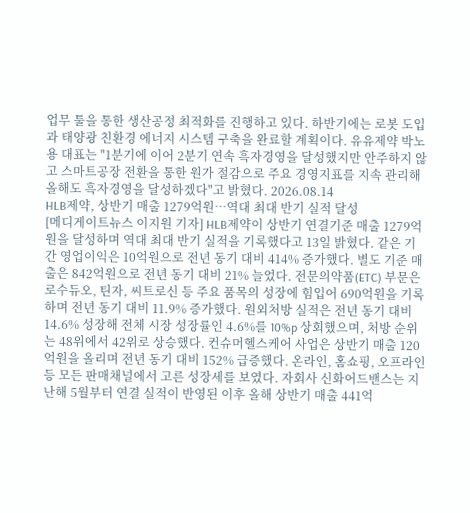업무 툴을 통한 생산공정 최적화를 진행하고 있다. 하반기에는 로봇 도입과 태양광 친환경 에너지 시스템 구축을 완료할 계획이다. 유유제약 박노용 대표는 "1분기에 이어 2분기 연속 흑자경영을 달성했지만 안주하지 않고 스마트공장 전환을 통한 원가 절감으로 주요 경영지표를 지속 관리해 올해도 흑자경영을 달성하겠다"고 밝혔다. 2026.08.14
HLB제약, 상반기 매출 1279억원…역대 최대 반기 실적 달성
[메디게이트뉴스 이지원 기자] HLB제약이 상반기 연결기준 매출 1279억원을 달성하며 역대 최대 반기 실적을 기록했다고 13일 밝혔다. 같은 기간 영업이익은 10억원으로 전년 동기 대비 414% 증가했다. 별도 기준 매출은 842억원으로 전년 동기 대비 21% 늘었다. 전문의약품(ETC) 부문은 로수듀오, 틴자, 씨트로신 등 주요 품목의 성장에 힘입어 690억원을 기록하며 전년 동기 대비 11.9% 증가했다. 원외처방 실적은 전년 동기 대비 14.6% 성장해 전체 시장 성장률인 4.6%를 10%p 상회했으며, 처방 순위는 48위에서 42위로 상승했다. 컨슈머헬스케어 사업은 상반기 매출 120억원을 올리며 전년 동기 대비 152% 급증했다. 온라인, 홈쇼핑, 오프라인 등 모든 판매채널에서 고른 성장세를 보였다. 자회사 신화어드밴스는 지난해 5월부터 연결 실적이 반영된 이후 올해 상반기 매출 441억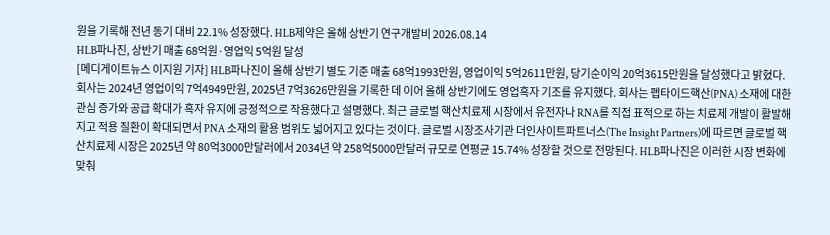원을 기록해 전년 동기 대비 22.1% 성장했다. HLB제약은 올해 상반기 연구개발비 2026.08.14
HLB파나진, 상반기 매출 68억원·영업익 5억원 달성
[메디게이트뉴스 이지원 기자] HLB파나진이 올해 상반기 별도 기준 매출 68억1993만원, 영업이익 5억2611만원, 당기순이익 20억3615만원을 달성했다고 밝혔다. 회사는 2024년 영업이익 7억4949만원, 2025년 7억3626만원을 기록한 데 이어 올해 상반기에도 영업흑자 기조를 유지했다. 회사는 펩타이드핵산(PNA) 소재에 대한 관심 증가와 공급 확대가 흑자 유지에 긍정적으로 작용했다고 설명했다. 최근 글로벌 핵산치료제 시장에서 유전자나 RNA를 직접 표적으로 하는 치료제 개발이 활발해지고 적용 질환이 확대되면서 PNA 소재의 활용 범위도 넓어지고 있다는 것이다. 글로벌 시장조사기관 더인사이트파트너스(The Insight Partners)에 따르면 글로벌 핵산치료제 시장은 2025년 약 80억3000만달러에서 2034년 약 258억5000만달러 규모로 연평균 15.74% 성장할 것으로 전망된다. HLB파나진은 이러한 시장 변화에 맞춰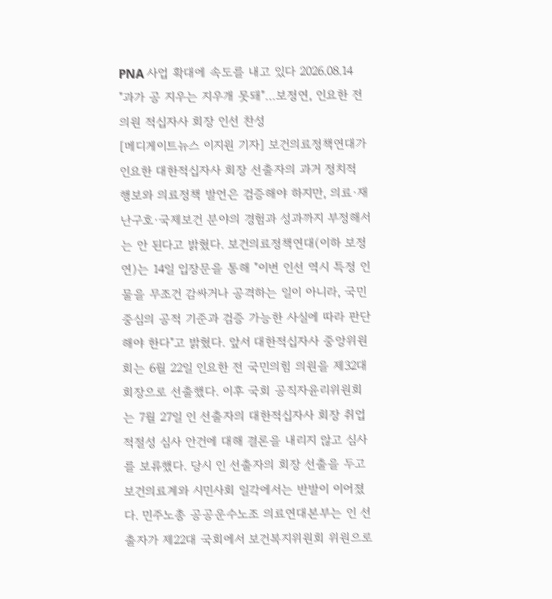PNA 사업 확대에 속도를 내고 있다 2026.08.14
"과가 공 지우는 지우개 못돼"…보정연, 인요한 전 의원 적십자사 회장 인선 찬성
[메디게이트뉴스 이지원 기자] 보건의료정책연대가 인요한 대한적십자사 회장 선출자의 과거 정치적 행보와 의료정책 발언은 검증해야 하지만, 의료·재난구호·국제보건 분야의 경험과 성과까지 부정해서는 안 된다고 밝혔다. 보건의료정책연대(이하 보정연)는 14일 입장문을 통해 "이번 인선 역시 특정 인물을 무조건 감싸거나 공격하는 일이 아니라, 국민 중심의 공적 기준과 검증 가능한 사실에 따라 판단해야 한다"고 밝혔다. 앞서 대한적십자사 중앙위원회는 6월 22일 인요한 전 국민의힘 의원을 제32대 회장으로 선출했다. 이후 국회 공직자윤리위원회는 7월 27일 인 선출자의 대한적십자사 회장 취업 적절성 심사 안건에 대해 결론을 내리지 않고 심사를 보류했다. 당시 인 선출자의 회장 선출을 두고 보건의료계와 시민사회 일각에서는 반발이 이어졌다. 민주노총 공공운수노조 의료연대본부는 인 선출자가 제22대 국회에서 보건복지위원회 위원으로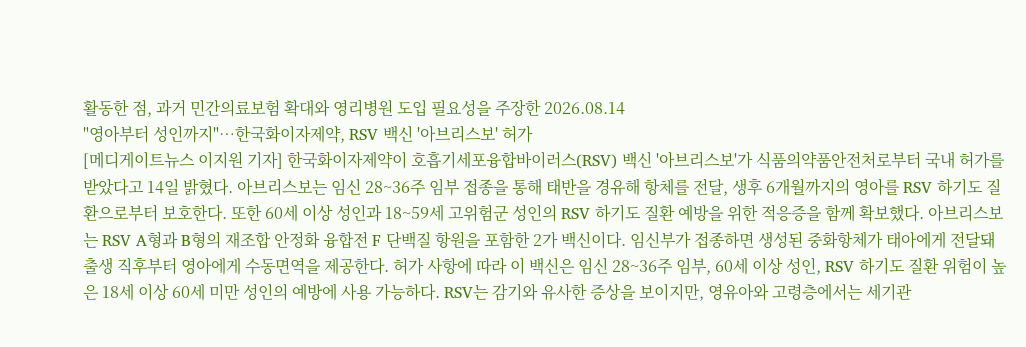활동한 점, 과거 민간의료보험 확대와 영리병원 도입 필요성을 주장한 2026.08.14
"영아부터 성인까지"…한국화이자제약, RSV 백신 '아브리스보' 허가
[메디게이트뉴스 이지원 기자] 한국화이자제약이 호흡기세포융합바이러스(RSV) 백신 '아브리스보'가 식품의약품안전처로부터 국내 허가를 받았다고 14일 밝혔다. 아브리스보는 임신 28~36주 임부 접종을 통해 태반을 경유해 항체를 전달, 생후 6개월까지의 영아를 RSV 하기도 질환으로부터 보호한다. 또한 60세 이상 성인과 18~59세 고위험군 성인의 RSV 하기도 질환 예방을 위한 적응증을 함께 확보했다. 아브리스보는 RSV A형과 B형의 재조합 안정화 융합전 F 단백질 항원을 포함한 2가 백신이다. 임신부가 접종하면 생성된 중화항체가 태아에게 전달돼 출생 직후부터 영아에게 수동면역을 제공한다. 허가 사항에 따라 이 백신은 임신 28~36주 임부, 60세 이상 성인, RSV 하기도 질환 위험이 높은 18세 이상 60세 미만 성인의 예방에 사용 가능하다. RSV는 감기와 유사한 증상을 보이지만, 영유아와 고령층에서는 세기관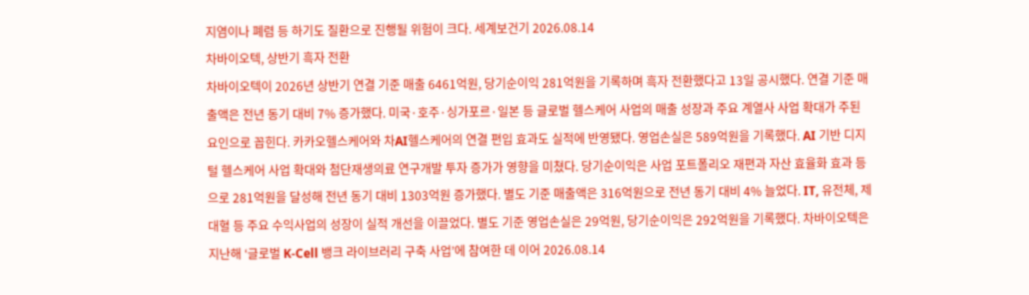지염이나 폐렴 등 하기도 질환으로 진행될 위험이 크다. 세계보건기 2026.08.14
차바이오텍, 상반기 흑자 전환
차바이오텍이 2026년 상반기 연결 기준 매출 6461억원, 당기순이익 281억원을 기록하며 흑자 전환했다고 13일 공시했다. 연결 기준 매출액은 전년 동기 대비 7% 증가했다. 미국·호주·싱가포르·일본 등 글로벌 헬스케어 사업의 매출 성장과 주요 계열사 사업 확대가 주된 요인으로 꼽힌다. 카카오헬스케어와 차AI헬스케어의 연결 편입 효과도 실적에 반영됐다. 영업손실은 589억원을 기록했다. AI 기반 디지털 헬스케어 사업 확대와 첨단재생의료 연구개발 투자 증가가 영향을 미쳤다. 당기순이익은 사업 포트폴리오 재편과 자산 효율화 효과 등으로 281억원을 달성해 전년 동기 대비 1303억원 증가했다. 별도 기준 매출액은 316억원으로 전년 동기 대비 4% 늘었다. IT, 유전체, 제대혈 등 주요 수익사업의 성장이 실적 개선을 이끌었다. 별도 기준 영업손실은 29억원, 당기순이익은 292억원을 기록했다. 차바이오텍은 지난해 ‘글로벌 K-Cell 뱅크 라이브러리 구축 사업’에 참여한 데 이어 2026.08.14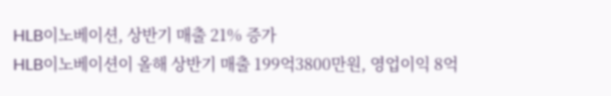HLB이노베이션, 상반기 매출 21% 증가
HLB이노베이션이 올해 상반기 매출 199억3800만원, 영업이익 8억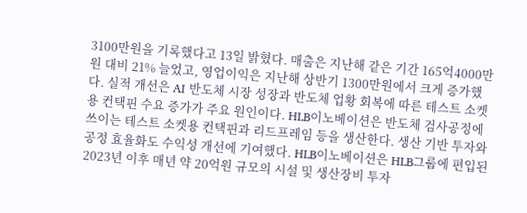3100만원을 기록했다고 13일 밝혔다. 매출은 지난해 같은 기간 165억4000만원 대비 21% 늘었고, 영업이익은 지난해 상반기 1300만원에서 크게 증가했다. 실적 개선은 AI 반도체 시장 성장과 반도체 업황 회복에 따른 테스트 소켓용 컨택핀 수요 증가가 주요 원인이다. HLB이노베이션은 반도체 검사공정에 쓰이는 테스트 소켓용 컨택핀과 리드프레임 등을 생산한다. 생산 기반 투자와 공정 효율화도 수익성 개선에 기여했다. HLB이노베이션은 HLB그룹에 편입된 2023년 이후 매년 약 20억원 규모의 시설 및 생산장비 투자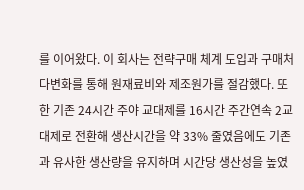를 이어왔다. 이 회사는 전략구매 체계 도입과 구매처 다변화를 통해 원재료비와 제조원가를 절감했다. 또한 기존 24시간 주야 교대제를 16시간 주간연속 2교대제로 전환해 생산시간을 약 33% 줄였음에도 기존과 유사한 생산량을 유지하며 시간당 생산성을 높였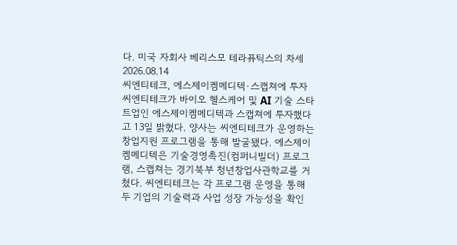다. 미국 자회사 베리스모 테라퓨틱스의 차세 2026.08.14
씨엔티테크, 에스제이켐메디텍·스캡쳐에 투자
씨엔티테크가 바이오 헬스케어 및 AI 기술 스타트업인 에스제이켐메디텍과 스캡쳐에 투자했다고 13일 밝혔다. 양사는 씨엔티테크가 운영하는 창업지원 프로그램을 통해 발굴됐다. 에스제이켐메디텍은 기술경영촉진(컴퍼니빌더) 프로그램, 스캡쳐는 경기북부 청년창업사관학교를 거쳤다. 씨엔티테크는 각 프로그램 운영을 통해 두 기업의 기술력과 사업 성장 가능성을 확인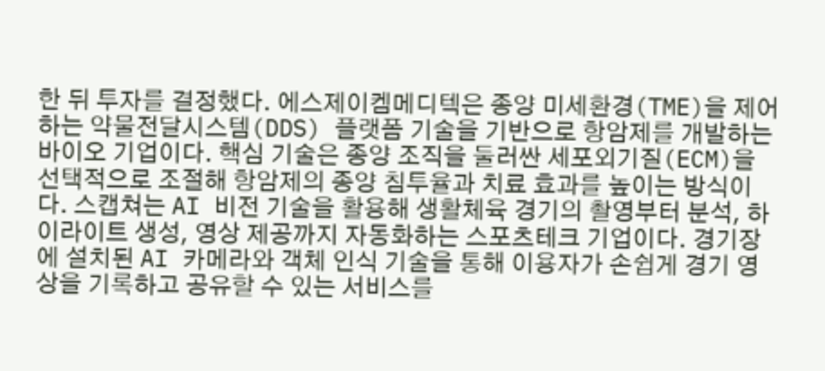한 뒤 투자를 결정했다. 에스제이켐메디텍은 종양 미세환경(TME)을 제어하는 약물전달시스템(DDS) 플랫폼 기술을 기반으로 항암제를 개발하는 바이오 기업이다. 핵심 기술은 종양 조직을 둘러싼 세포외기질(ECM)을 선택적으로 조절해 항암제의 종양 침투율과 치료 효과를 높이는 방식이다. 스캡쳐는 AI 비전 기술을 활용해 생활체육 경기의 촬영부터 분석, 하이라이트 생성, 영상 제공까지 자동화하는 스포츠테크 기업이다. 경기장에 설치된 AI 카메라와 객체 인식 기술을 통해 이용자가 손쉽게 경기 영상을 기록하고 공유할 수 있는 서비스를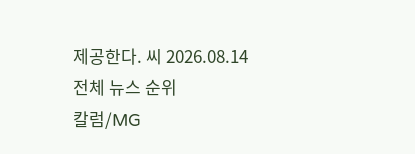제공한다. 씨 2026.08.14
전체 뉴스 순위
칼럼/MG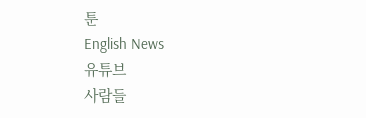툰
English News
유튜브
사람들